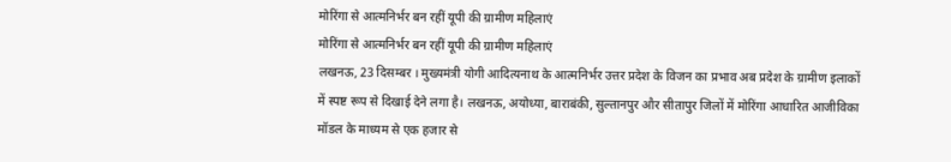मोरिंगा से आत्मनिर्भर बन रहीं यूपी की ग्रामीण महिलाएं
मोरिंगा से आत्मनिर्भर बन रहीं यूपी की ग्रामीण महिलाएं
लखनऊ, 23 दिसम्बर । मुख्यमंत्री योगी आदित्यनाथ के आत्मनिर्भर उत्तर प्रदेश के विजन का प्रभाव अब प्रदेश के ग्रामीण इलाकों में स्पष्ट रूप से दिखाई देने लगा है। लखनऊ, अयोध्या, बाराबंकी, सुल्तानपुर और सीतापुर जिलों में मोरिंगा आधारित आजीविका मॉडल के माध्यम से एक हजार से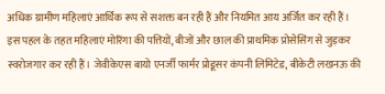अधिक ग्रामीण महिलाएं आर्थिक रूप से सशक्त बन रही हैं और नियमित आय अर्जित कर रही हैं।
इस पहल के तहत महिलाएं मोरिंगा की पत्तियों, बीजों और छाल की प्राथमिक प्रोसेसिंग से जुड़कर स्वरोजगार कर रही हैं। जेवीकेएस बायो एनर्जी फार्मर प्रोडूसर कंपनी लिमिटेड, बीकेटी लखनऊ की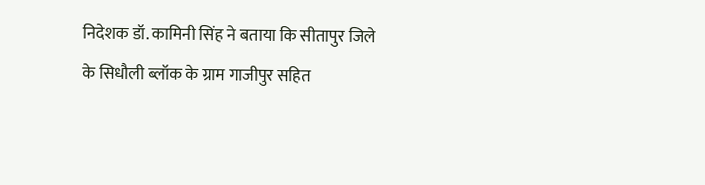निदेशक डॉ. कामिनी सिंह ने बताया कि सीतापुर जिले के सिधौली ब्लॉक के ग्राम गाजीपुर सहित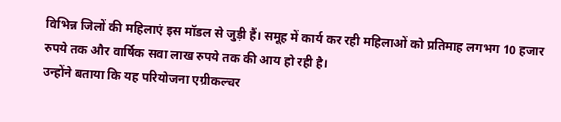विभिन्न जिलों की महिलाएं इस मॉडल से जुड़ी हैं। समूह में कार्य कर रही महिलाओं को प्रतिमाह लगभग 10 हजार रुपये तक और वार्षिक सवा लाख रुपये तक की आय हो रही है।
उन्होंने बताया कि यह परियोजना एग्रीकल्चर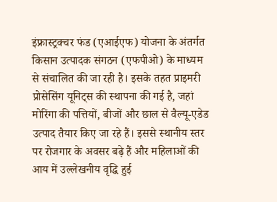इंफ्रास्ट्रक्चर फंड (एआईएफ) योजना के अंतर्गत किसान उत्पादक संगठन (एफपीओ) के माध्यम से संचालित की जा रही है। इसके तहत प्राइमरी प्रोसेसिंग यूनिट्स की स्थापना की गई है, जहां मोरिंगा की पत्तियों, बीजों और छाल से वैल्यू-एडेड उत्पाद तैयार किए जा रहे हैं। इससे स्थानीय स्तर पर रोजगार के अवसर बढ़े हैं और महिलाओं की आय में उल्लेखनीय वृद्धि हुई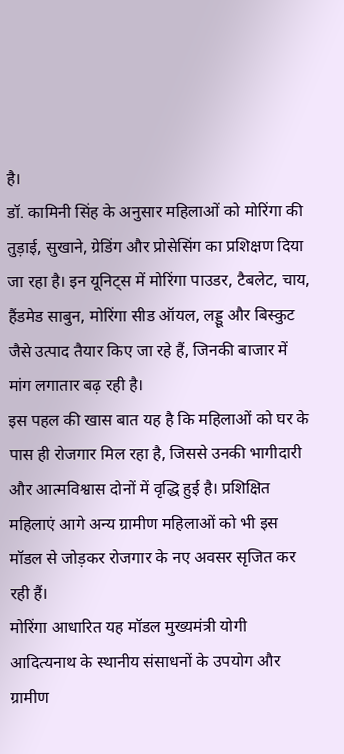है।
डॉ. कामिनी सिंह के अनुसार महिलाओं को मोरिंगा की तुड़ाई, सुखाने, ग्रेडिंग और प्रोसेसिंग का प्रशिक्षण दिया जा रहा है। इन यूनिट्स में मोरिंगा पाउडर, टैबलेट, चाय, हैंडमेड साबुन, मोरिंगा सीड ऑयल, लड्डू और बिस्कुट जैसे उत्पाद तैयार किए जा रहे हैं, जिनकी बाजार में मांग लगातार बढ़ रही है।
इस पहल की खास बात यह है कि महिलाओं को घर के पास ही रोजगार मिल रहा है, जिससे उनकी भागीदारी और आत्मविश्वास दोनों में वृद्धि हुई है। प्रशिक्षित महिलाएं आगे अन्य ग्रामीण महिलाओं को भी इस मॉडल से जोड़कर रोजगार के नए अवसर सृजित कर रही हैं।
मोरिंगा आधारित यह मॉडल मुख्यमंत्री योगी आदित्यनाथ के स्थानीय संसाधनों के उपयोग और ग्रामीण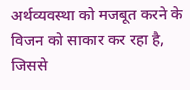अर्थव्यवस्था को मजबूत करने के विजन को साकार कर रहा है, जिससे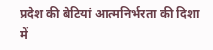प्रदेश की बेटियां आत्मनिर्भरता की दिशा में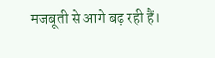मजबूती से आगे बढ़ रही हैं।